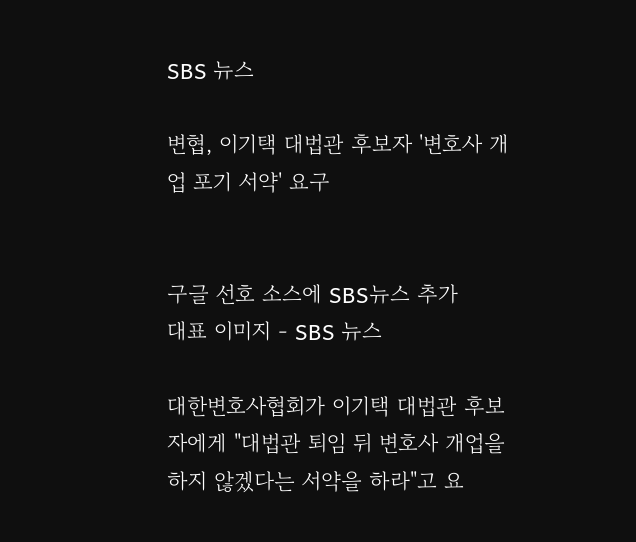SBS 뉴스

변협, 이기택 대법관 후보자 '변호사 개업 포기 서약' 요구


구글 선호 소스에 SBS뉴스 추가
대표 이미지 - SBS 뉴스

대한변호사협회가 이기택 대법관 후보자에게 "대법관 퇴임 뒤 변호사 개업을 하지 않겠다는 서약을 하라"고 요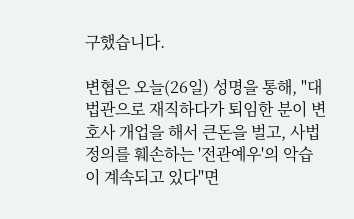구했습니다.

변협은 오늘(26일) 성명을 통해, "대법관으로 재직하다가 퇴임한 분이 변호사 개업을 해서 큰돈을 벌고, 사법 정의를 훼손하는 '전관예우'의 악습이 계속되고 있다"면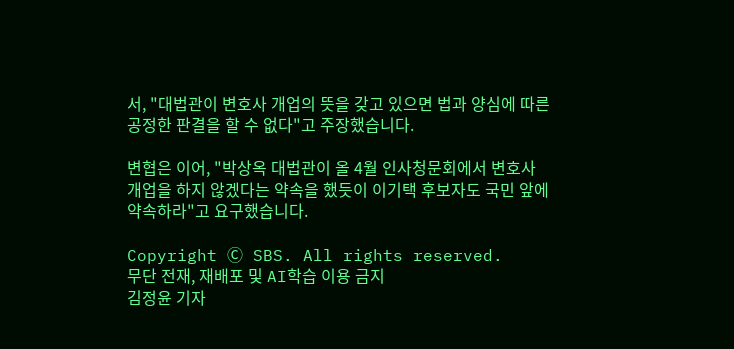서, "대법관이 변호사 개업의 뜻을 갖고 있으면 법과 양심에 따른 공정한 판결을 할 수 없다"고 주장했습니다.

변협은 이어, "박상옥 대법관이 올 4월 인사청문회에서 변호사 개업을 하지 않겠다는 약속을 했듯이 이기택 후보자도 국민 앞에 약속하라"고 요구했습니다.

Copyright Ⓒ SBS. All rights reserved.
무단 전재, 재배포 및 AI학습 이용 금지
김정윤 기자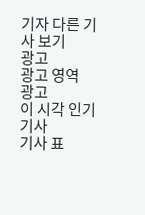기자 다른 기사 보기
광고
광고 영역
광고
이 시각 인기기사
기사 표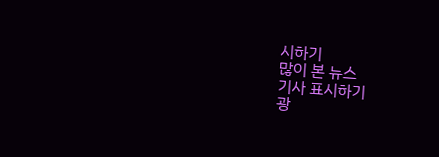시하기
많이 본 뉴스
기사 표시하기
광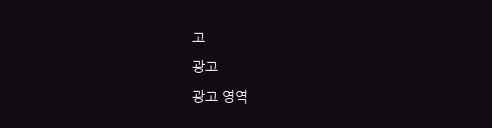고
광고
광고 영역